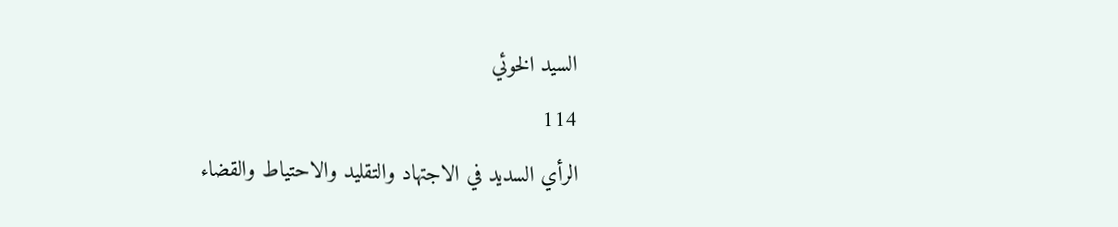السيد الخوئي
114
الرأي السديد في الاجتهاد والتقليد والاحتياط والقضاء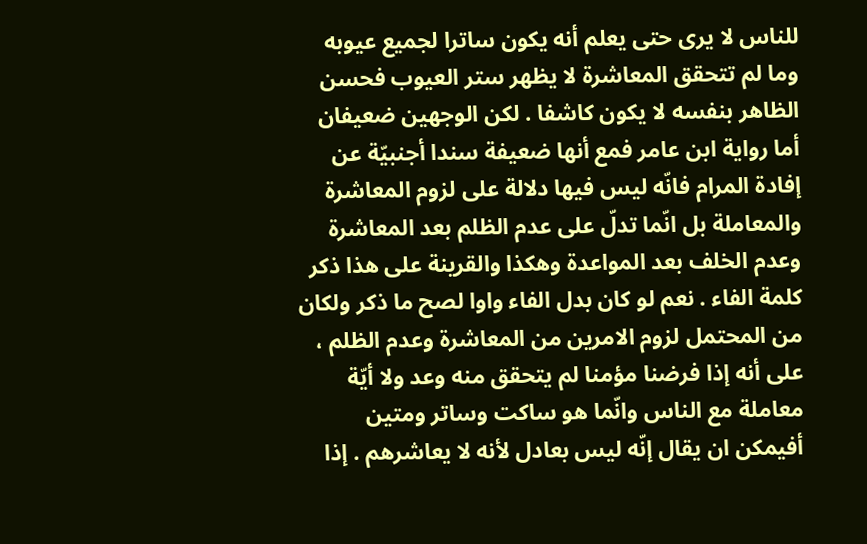للناس لا يرى حتى يعلم أنه يكون ساترا لجميع عيوبه وما لم تتحقق المعاشرة لا يظهر ستر العيوب فحسن الظاهر بنفسه لا يكون كاشفا . لكن الوجهين ضعيفان أما رواية ابن عامر فمع أنها ضعيفة سندا أجنبيّة عن إفادة المرام فانّه ليس فيها دلالة على لزوم المعاشرة والمعاملة بل انّما تدلّ على عدم الظلم بعد المعاشرة وعدم الخلف بعد المواعدة وهكذا والقرينة على هذا ذكر كلمة الفاء . نعم لو كان بدل الفاء واوا لصح ما ذكر ولكان من المحتمل لزوم الامرين من المعاشرة وعدم الظلم ، على أنه إذا فرضنا مؤمنا لم يتحقق منه وعد ولا أيّة معاملة مع الناس وانّما هو ساكت وساتر ومتين أفيمكن ان يقال إنّه ليس بعادل لأنه لا يعاشرهم . إذا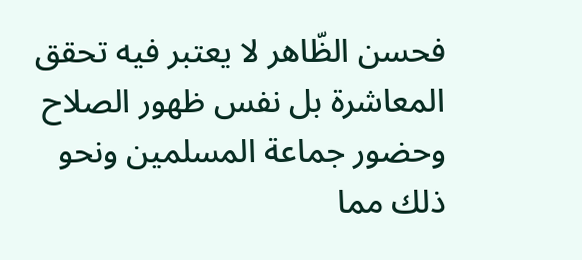فحسن الظّاهر لا يعتبر فيه تحقق المعاشرة بل نفس ظهور الصلاح وحضور جماعة المسلمين ونحو ذلك مما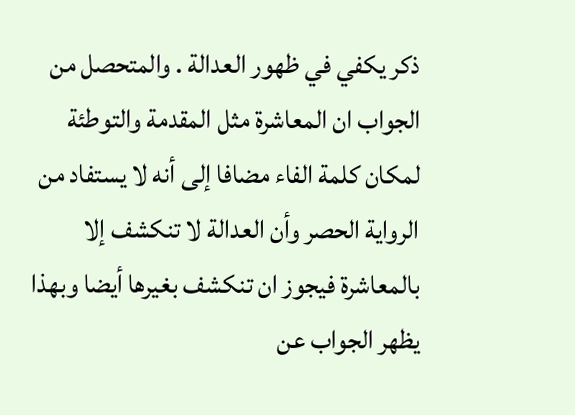ذكر يكفي في ظهور العدالة . والمتحصل من الجواب ان المعاشرة مثل المقدمة والتوطئة لمكان كلمة الفاء مضافا إلى أنه لا يستفاد من الرواية الحصر وأن العدالة لا تنكشف إلا بالمعاشرة فيجوز ان تنكشف بغيرها أيضا وبهذا يظهر الجواب عن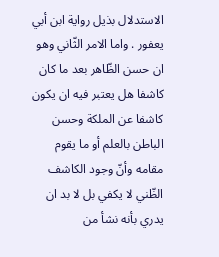الاستدلال بذيل رواية ابن أبي يعفور . واما الامر الثّاني وهو ان حسن الظّاهر بعد ما كان كاشفا هل يعتبر فيه ان يكون كاشفا عن الملكة وحسن الباطن بالعلم أو ما يقوم مقامه وأنّ وجود الكاشف الظّني لا يكفي بل لا بد ان يدري بأنه نشأ من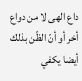داع الهى لا من دواع أخر أو أنّ الظّن بذلك أيضا يكفي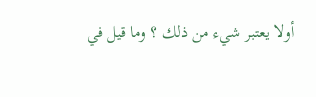أولا يعتبر شيء من ذلك ؟ وما قيل في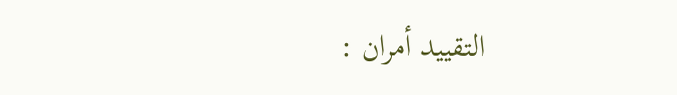التقييد أمران :